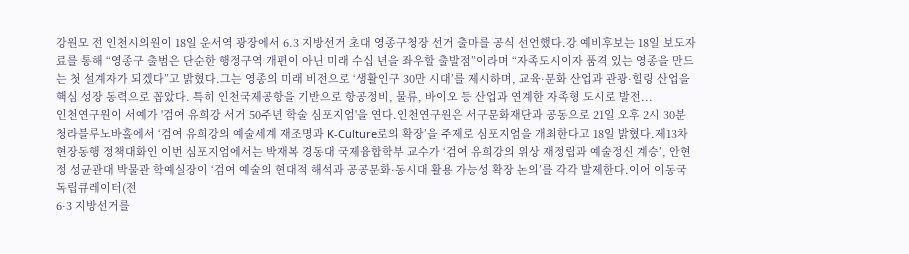강원모 전 인천시의원이 18일 운서역 광장에서 6.3 지방선거 초대 영종구청장 선거 출마를 공식 선언했다.강 예비후보는 18일 보도자료를 통해 “영종구 출범은 단순한 행정구역 개편이 아닌 미래 수십 년을 좌우할 출발점”이라며 “자족도시이자 품격 있는 영종을 만드는 첫 설계자가 되겠다”고 밝혔다.그는 영종의 미래 비전으로 ‘생활인구 30만 시대’를 제시하며, 교육·문화 산업과 관광·힐링 산업을 핵심 성장 동력으로 꼽았다. 특히 인천국제공항을 기반으로 항공정비, 물류, 바이오 등 산업과 연계한 자족형 도시로 발전...
인천연구원이 서예가 '검여 유희강 서거 50주년 학술 심포지엄'을 연다.인천연구원은 서구문화재단과 공동으로 21일 오후 2시 30분 청라블루노바홀에서 ‘검여 유희강의 예술세계 재조명과 K-Culture로의 확장’을 주제로 심포지엄을 개최한다고 18일 밝혔다.제13차 현장동행 정책대화인 이번 심포지엄에서는 박재복 경동대 국제융합학부 교수가 ‘검여 유희강의 위상 재정립과 예술정신 계승’, 안현정 성균관대 박물관 학예실장이 ‘검여 예술의 현대적 해석과 공공문화·동시대 활용 가능성 확장 논의’를 각각 발제한다.이어 이동국 독립큐레이터(전
6·3 지방선거를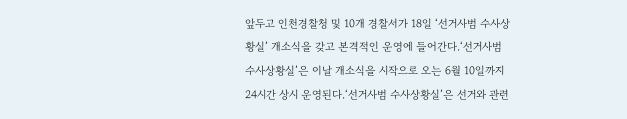앞두고 인천경찰청 및 10개 경찰서가 18일 ‘선거사범 수사상황실’ 개소식을 갖고 본격적인 운영에 들어간다.‘선거사범 수사상황실’은 이날 개소식을 시작으로 오는 6월 10일까지 24시간 상시 운영된다.‘선거사범 수사상황실’은 선거와 관련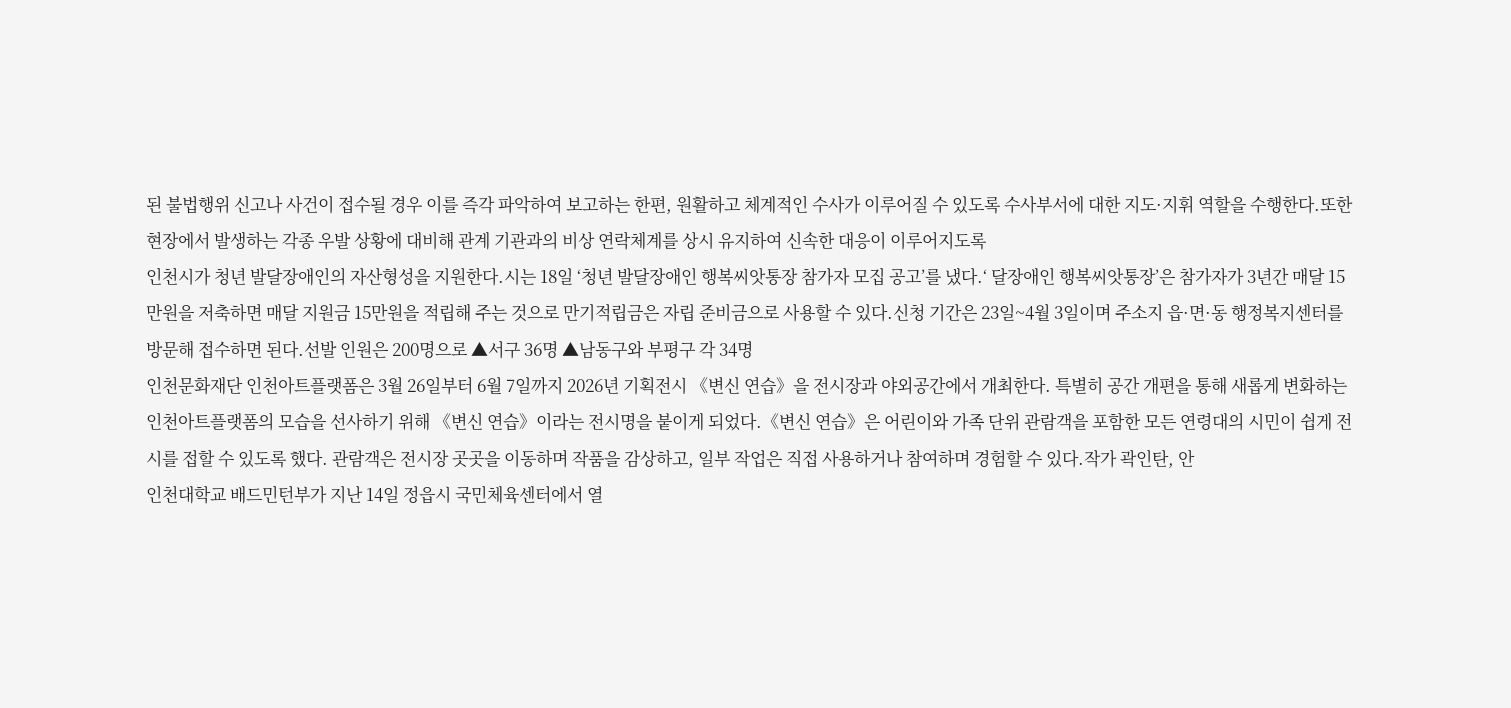된 불법행위 신고나 사건이 접수될 경우 이를 즉각 파악하여 보고하는 한편, 원활하고 체계적인 수사가 이루어질 수 있도록 수사부서에 대한 지도·지휘 역할을 수행한다.또한 현장에서 발생하는 각종 우발 상황에 대비해 관계 기관과의 비상 연락체계를 상시 유지하여 신속한 대응이 이루어지도록
인천시가 청년 발달장애인의 자산형성을 지원한다.시는 18일 ‘청년 발달장애인 행복씨앗통장 참가자 모집 공고’를 냈다.‘ 달장애인 행복씨앗통장’은 참가자가 3년간 매달 15만원을 저축하면 매달 지원금 15만원을 적립해 주는 것으로 만기적립금은 자립 준비금으로 사용할 수 있다.신청 기간은 23일~4월 3일이며 주소지 읍·면·동 행정복지센터를 방문해 접수하면 된다.선발 인원은 200명으로 ▲서구 36명 ▲남동구와 부평구 각 34명
인천문화재단 인천아트플랫폼은 3월 26일부터 6월 7일까지 2026년 기획전시 《변신 연습》을 전시장과 야외공간에서 개최한다. 특별히 공간 개편을 통해 새롭게 변화하는 인천아트플랫폼의 모습을 선사하기 위해 《변신 연습》이라는 전시명을 붙이게 되었다.《변신 연습》은 어린이와 가족 단위 관람객을 포함한 모든 연령대의 시민이 쉽게 전시를 접할 수 있도록 했다. 관람객은 전시장 곳곳을 이동하며 작품을 감상하고, 일부 작업은 직접 사용하거나 참여하며 경험할 수 있다.작가 곽인탄, 안
인천대학교 배드민턴부가 지난 14일 정읍시 국민체육센터에서 열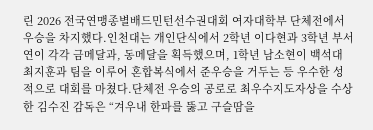린 2026 전국연맹종별배드민턴선수권대회 여자대학부 단체전에서 우승을 차지했다.인천대는 개인단식에서 2학년 이다현과 3학년 부서연이 각각 금메달과, 동메달을 획득했으며, 1학년 남소현이 백석대 최지훈과 팀을 이루어 혼합복식에서 준우승을 거두는 등 우수한 성적으로 대회를 마쳤다.단체전 우승의 공로로 최우수지도자상을 수상한 김수진 감독은 “겨우내 한파를 뚫고 구슬땀을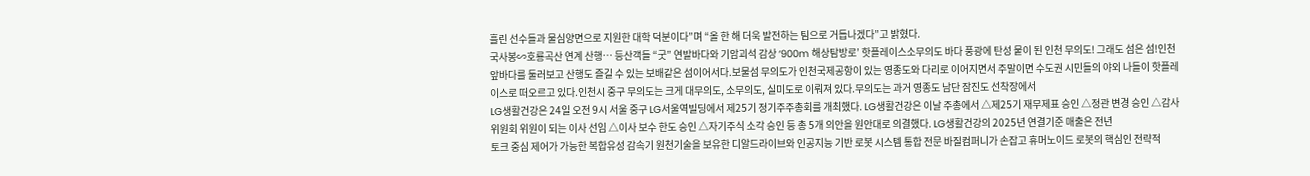흘린 선수들과 물심양면으로 지원한 대학 덕분이다”며 “올 한 해 더욱 발전하는 팀으로 거듭나겠다”고 밝혔다.
국사봉∽호룡곡산 연계 산행… 등산객들 “굿” 연발바다와 기암괴석 감상 ‘900m 해상탐방로’ 핫플레이스소무의도 바다 풍광에 탄성 뭍이 된 인천 무의도! 그래도 섬은 섬!인천 앞바다를 둘러보고 산행도 즐길 수 있는 보배같은 섬이어서다.보물섬 무의도가 인천국제공항이 있는 영종도와 다리로 이어지면서 주말이면 수도권 시민들의 야외 나들이 핫플레이스로 떠오르고 있다.인천시 중구 무의도는 크게 대무의도, 소무의도, 실미도로 이뤄져 있다.무의도는 과거 영종도 남단 잠진도 선착장에서
LG생활건강은 24일 오전 9시 서울 중구 LG서울역빌딩에서 제25기 정기주주총회를 개최했다. LG생활건강은 이날 주총에서 △제25기 재무제표 승인 △정관 변경 승인 △감사위원회 위원이 되는 이사 선임 △이사 보수 한도 승인 △자기주식 소각 승인 등 총 5개 의안을 원안대로 의결했다. LG생활건강의 2025년 연결기준 매출은 전년
토크 중심 제어가 가능한 복합유성 감속기 원천기술을 보유한 디알드라이브와 인공지능 기반 로봇 시스템 통합 전문 바질컴퍼니가 손잡고 휴머노이드 로봇의 핵심인 전략적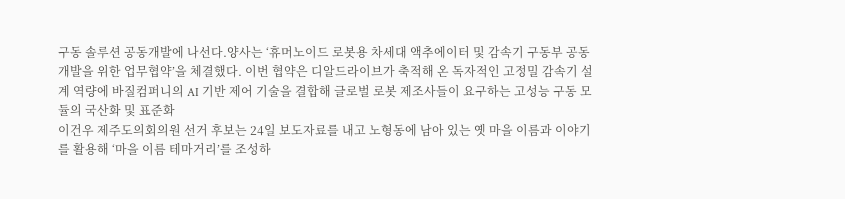구동 솔루션 공동개발에 나선다.양사는 ‘휴머노이드 로봇용 차세대 액추에이터 및 감속기 구동부 공동개발을 위한 업무협약’을 체결했다. 이번 협약은 디알드라이브가 축적해 온 독자적인 고정밀 감속기 설계 역량에 바질컴퍼니의 AI 기반 제어 기술을 결합해 글로벌 로봇 제조사들이 요구하는 고성능 구동 모듈의 국산화 및 표준화
이건우 제주도의회의원 선거 후보는 24일 보도자료를 내고 노형동에 남아 있는 옛 마을 이름과 이야기를 활용해 ‘마을 이름 테마거리’를 조성하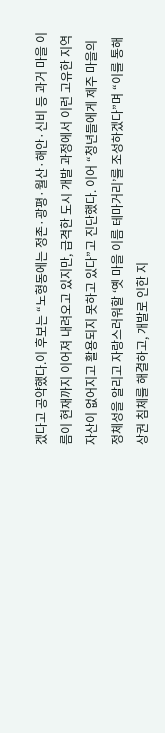겠다고 공약했다.이 후보는 “노형동에는 정존·광평·월산·해안·신비 등 과거 마을 이름이 현재까지 이어져 내려오고 있지만, 급격한 도시 개발 과정에서 이런 고유한 지역 자산이 없어지고 활용되지 못하고 있다”고 진단했다. 이어 “청년들에게 제주 마을의 정체성을 알리고 자랑스러워할 ‘옛 마을 이름 테마거리’를 조성하겠다”며 “이를 통해 상권 침체를 해결하고, 개발로 인한 지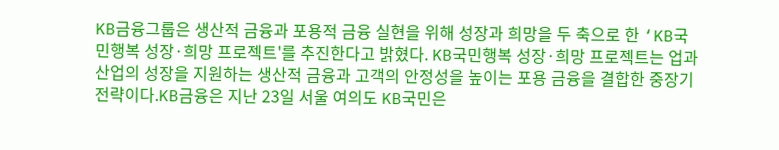KB금융그룹은 생산적 금융과 포용적 금융 실현을 위해 성장과 희망을 두 축으로 한 ‘KB국민행복 성장·희망 프로젝트'를 추진한다고 밝혔다. KB국민행복 성장·희망 프로젝트는 업과 산업의 성장을 지원하는 생산적 금융과 고객의 안정성을 높이는 포용 금융을 결합한 중장기 전략이다.KB금융은 지난 23일 서울 여의도 KB국민은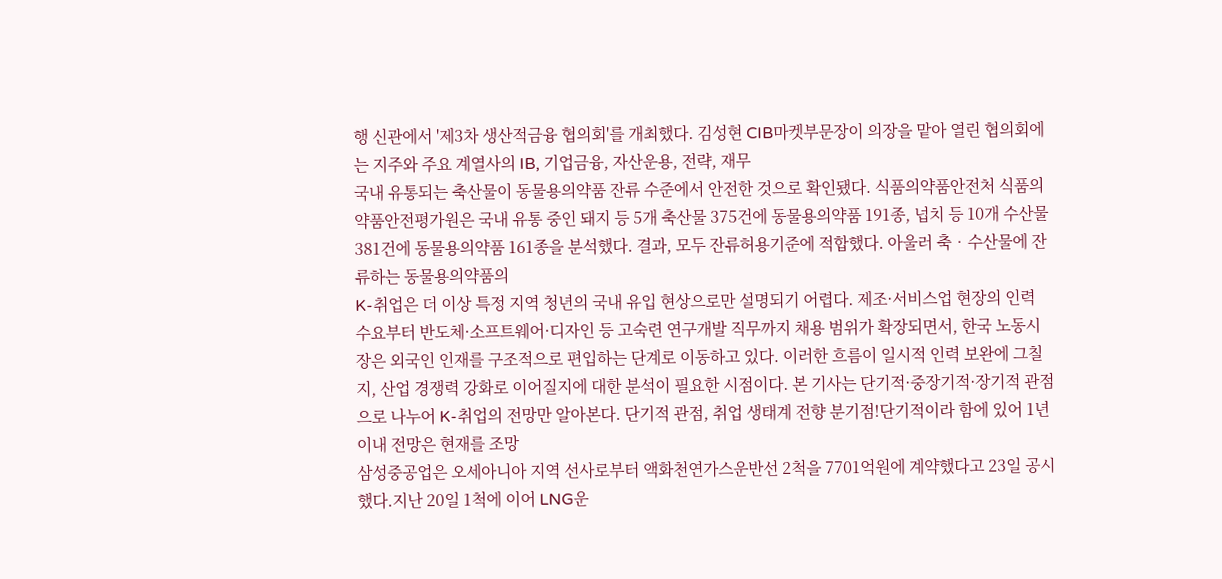행 신관에서 '제3차 생산적금융 협의회'를 개최했다. 김성현 CIB마켓부문장이 의장을 맡아 열린 협의회에는 지주와 주요 계열사의 IB, 기업금융, 자산운용, 전략, 재무
국내 유통되는 축산물이 동물용의약품 잔류 수준에서 안전한 것으로 확인됐다. 식품의약품안전처 식품의약품안전평가원은 국내 유통 중인 돼지 등 5개 축산물 375건에 동물용의약품 191종, 넙치 등 10개 수산물 381건에 동물용의약품 161종을 분석했다. 결과, 모두 잔류허용기준에 적합했다. 아울러 축‧수산물에 잔류하는 동물용의약품의
K-취업은 더 이상 특정 지역 청년의 국내 유입 현상으로만 설명되기 어렵다. 제조·서비스업 현장의 인력 수요부터 반도체·소프트웨어·디자인 등 고숙련 연구개발 직무까지 채용 범위가 확장되면서, 한국 노동시장은 외국인 인재를 구조적으로 편입하는 단계로 이동하고 있다. 이러한 흐름이 일시적 인력 보완에 그칠지, 산업 경쟁력 강화로 이어질지에 대한 분석이 필요한 시점이다. 본 기사는 단기적·중장기적·장기적 관점으로 나누어 K-취업의 전망만 알아본다. 단기적 관점, 취업 생태계 전향 분기점!단기적이라 함에 있어 1년 이내 전망은 현재를 조망
삼성중공업은 오세아니아 지역 선사로부터 액화천연가스운반선 2척을 7701억원에 계약했다고 23일 공시했다.지난 20일 1척에 이어 LNG운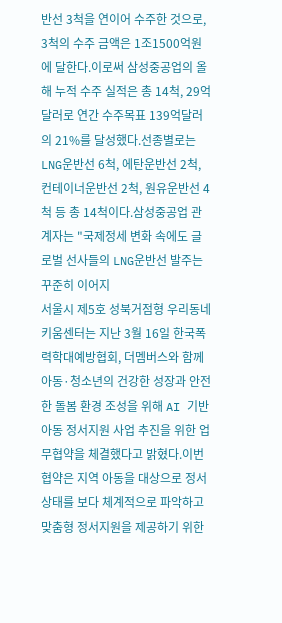반선 3척을 연이어 수주한 것으로, 3척의 수주 금액은 1조1500억원에 달한다.이로써 삼성중공업의 올해 누적 수주 실적은 총 14척, 29억달러로 연간 수주목표 139억달러의 21%를 달성했다.선종별로는 LNG운반선 6척, 에탄운반선 2척, 컨테이너운반선 2척, 원유운반선 4척 등 총 14척이다.삼성중공업 관계자는 "국제정세 변화 속에도 글로벌 선사들의 LNG운반선 발주는 꾸준히 이어지
서울시 제5호 성북거점형 우리동네키움센터는 지난 3월 16일 한국폭력학대예방협회, 더멤버스와 함께 아동·청소년의 건강한 성장과 안전한 돌봄 환경 조성을 위해 AI 기반 아동 정서지원 사업 추진을 위한 업무협약을 체결했다고 밝혔다.이번 협약은 지역 아동을 대상으로 정서 상태를 보다 체계적으로 파악하고 맞춤형 정서지원을 제공하기 위한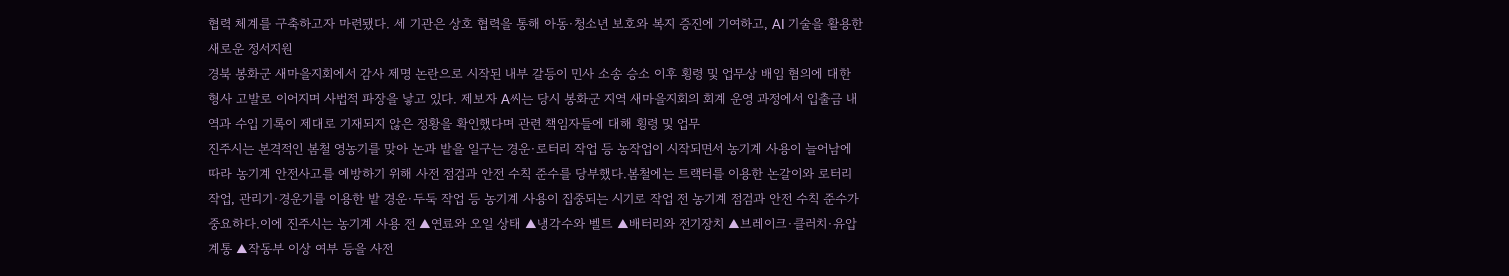협력 체계를 구축하고자 마련됐다. 세 기관은 상호 협력을 통해 아동·청소년 보호와 복지 증진에 기여하고, AI 기술을 활용한 새로운 정서지원
경북 봉화군 새마을지회에서 감사 제명 논란으로 시작된 내부 갈등이 민사 소송 승소 이후 횡령 및 업무상 배임 혐의에 대한 형사 고발로 이어지며 사법적 파장을 낳고 있다. 제보자 A씨는 당시 봉화군 지역 새마을지회의 회계 운영 과정에서 입출금 내역과 수입 기록이 제대로 기재되지 않은 정황을 확인했다며 관련 책임자들에 대해 횡령 및 업무
진주시는 본격적인 봄철 영농기를 맞아 논과 밭을 일구는 경운·로터리 작업 등 농작업이 시작되면서 농기계 사용이 늘어남에 따라 농기계 안전사고를 예방하기 위해 사전 점검과 안전 수칙 준수를 당부했다.봄철에는 트랙터를 이용한 논갈이와 로터리 작업, 관리기·경운기를 이용한 밭 경운·두둑 작업 등 농기계 사용이 집중되는 시기로 작업 전 농기계 점검과 안전 수칙 준수가 중요하다.이에 진주시는 농기계 사용 전 ▲연료와 오일 상태 ▲냉각수와 벨트 ▲배터리와 전기장치 ▲브레이크·클러치·유압 계통 ▲작동부 이상 여부 등을 사전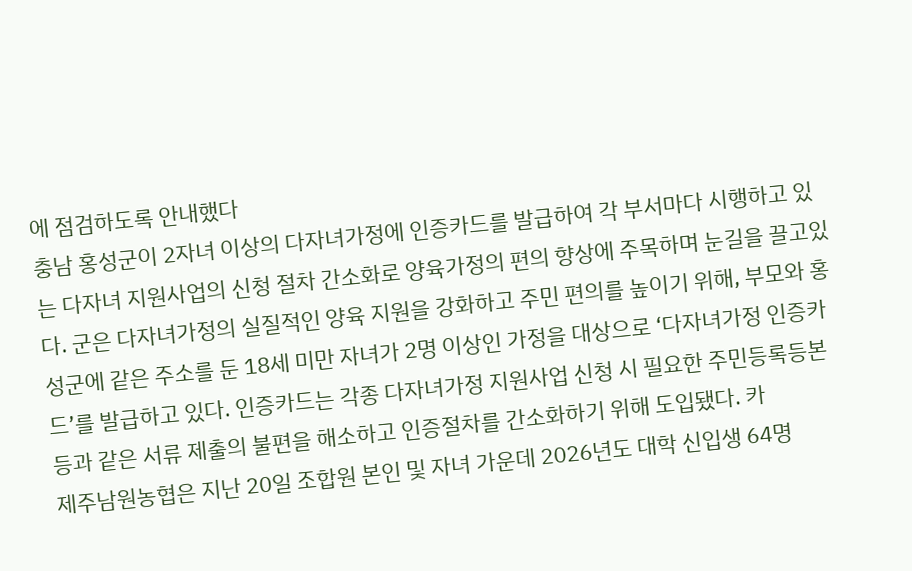에 점검하도록 안내했다
충남 홍성군이 2자녀 이상의 다자녀가정에 인증카드를 발급하여 각 부서마다 시행하고 있는 다자녀 지원사업의 신청 절차 간소화로 양육가정의 편의 향상에 주목하며 눈길을 끌고있다. 군은 다자녀가정의 실질적인 양육 지원을 강화하고 주민 편의를 높이기 위해, 부모와 홍성군에 같은 주소를 둔 18세 미만 자녀가 2명 이상인 가정을 대상으로 ‘다자녀가정 인증카드’를 발급하고 있다. 인증카드는 각종 다자녀가정 지원사업 신청 시 필요한 주민등록등본 등과 같은 서류 제출의 불편을 해소하고 인증절차를 간소화하기 위해 도입됐다. 카
제주남원농협은 지난 20일 조합원 본인 및 자녀 가운데 2026년도 대학 신입생 64명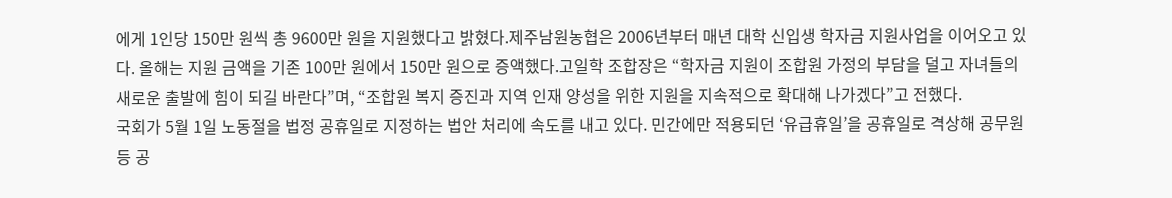에게 1인당 150만 원씩 총 9600만 원을 지원했다고 밝혔다.제주남원농협은 2006년부터 매년 대학 신입생 학자금 지원사업을 이어오고 있다. 올해는 지원 금액을 기존 100만 원에서 150만 원으로 증액했다.고일학 조합장은 “학자금 지원이 조합원 가정의 부담을 덜고 자녀들의 새로운 출발에 힘이 되길 바란다”며, “조합원 복지 증진과 지역 인재 양성을 위한 지원을 지속적으로 확대해 나가겠다”고 전했다.
국회가 5월 1일 노동절을 법정 공휴일로 지정하는 법안 처리에 속도를 내고 있다. 민간에만 적용되던 ‘유급휴일’을 공휴일로 격상해 공무원 등 공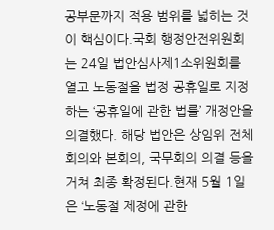공부문까지 적용 범위를 넓히는 것이 핵심이다.국회 행정안전위원회는 24일 법안심사제1소위원회를 열고 노동절을 법정 공휴일로 지정하는 ‘공휴일에 관한 법률’ 개정안을 의결했다. 해당 법안은 상임위 전체회의와 본회의, 국무회의 의결 등을 거쳐 최종 확정된다.현재 5월 1일은 ‘노동절 제정에 관한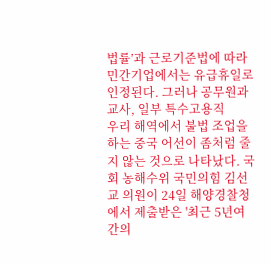법률’과 근로기준법에 따라 민간기업에서는 유급휴일로 인정된다. 그러나 공무원과 교사, 일부 특수고용직
우리 해역에서 불법 조업을 하는 중국 어선이 좀처럼 줄지 않는 것으로 나타났다. 국회 농해수위 국민의힘 김선교 의원이 24일 해양경찰청에서 제출받은 '최근 5년여간의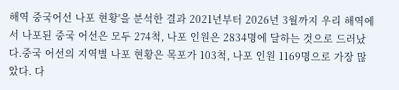해역 중국어선 나포 현황'을 분석한 결과 2021년부터 2026년 3월까지 우리 해역에서 나포된 중국 어선은 모두 274척, 나포 인원은 2834명에 달하는 것으로 드러났다.중국 어선의 지역별 나포 현황은 목포가 103척, 나포 인원 1169명으로 가장 많았다. 다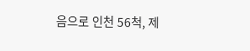음으로 인천 56척, 제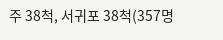주 38척, 서귀포 38척(357명